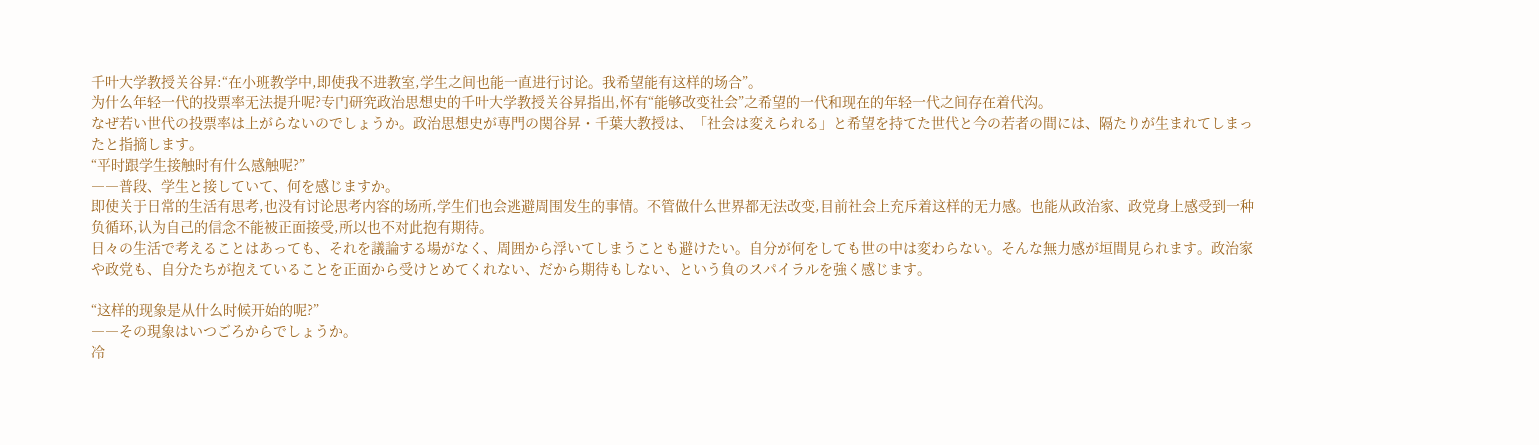千叶大学教授关谷昇:“在小班教学中,即使我不进教室,学生之间也能一直进行讨论。我希望能有这样的场合”。
为什么年轻一代的投票率无法提升呢?专门研究政治思想史的千叶大学教授关谷昇指出,怀有“能够改变社会”之希望的一代和现在的年轻一代之间存在着代沟。
なぜ若い世代の投票率は上がらないのでしょうか。政治思想史が専門の関谷昇・千葉大教授は、「社会は変えられる」と希望を持てた世代と今の若者の間には、隔たりが生まれてしまったと指摘します。
“平时跟学生接触时有什么感触呢?”
――普段、学生と接していて、何を感じますか。
即使关于日常的生活有思考,也没有讨论思考内容的场所,学生们也会逃避周围发生的事情。不管做什么世界都无法改变,目前社会上充斥着这样的无力感。也能从政治家、政党身上感受到一种负循环,认为自己的信念不能被正面接受,所以也不对此抱有期待。
日々の生活で考えることはあっても、それを議論する場がなく、周囲から浮いてしまうことも避けたい。自分が何をしても世の中は変わらない。そんな無力感が垣間見られます。政治家や政党も、自分たちが抱えていることを正面から受けとめてくれない、だから期待もしない、という負のスパイラルを強く感じます。

“这样的现象是从什么时候开始的呢?”
――その現象はいつごろからでしょうか。
冷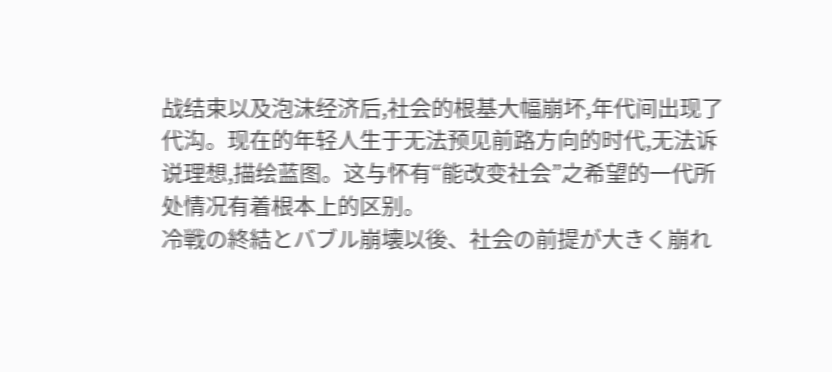战结束以及泡沫经济后,社会的根基大幅崩坏,年代间出现了代沟。现在的年轻人生于无法预见前路方向的时代,无法诉说理想,描绘蓝图。这与怀有“能改变社会”之希望的一代所处情况有着根本上的区别。
冷戦の終結とバブル崩壊以後、社会の前提が大きく崩れ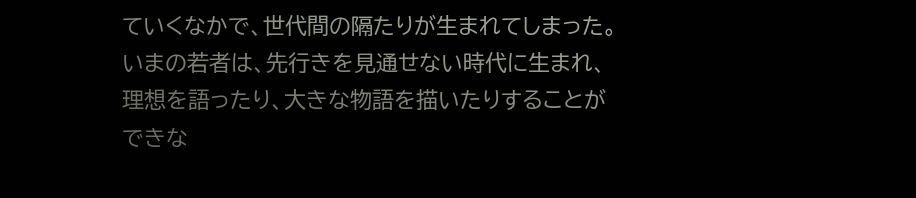ていくなかで、世代間の隔たりが生まれてしまった。いまの若者は、先行きを見通せない時代に生まれ、理想を語ったり、大きな物語を描いたりすることができな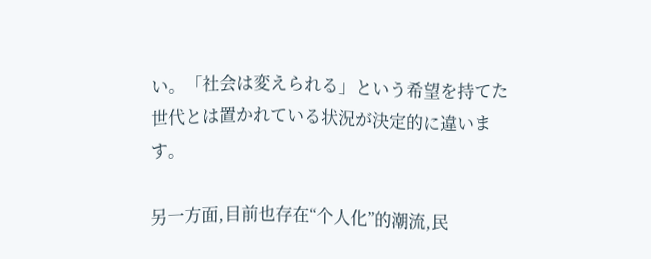い。「社会は変えられる」という希望を持てた世代とは置かれている状況が決定的に違います。

另一方面,目前也存在“个人化”的潮流,民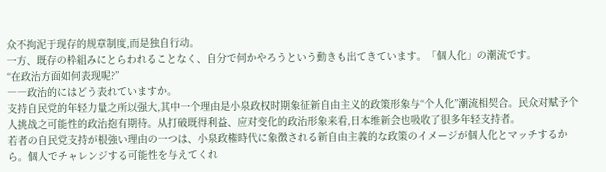众不拘泥于现存的规章制度,而是独自行动。
一方、既存の枠組みにとらわれることなく、自分で何かやろうという動きも出てきています。「個人化」の潮流です。
“在政治方面如何表现呢?”
――政治的にはどう表れていますか。
支持自民党的年轻力量之所以强大,其中一个理由是小泉政权时期象征新自由主义的政策形象与“个人化”潮流相契合。民众对赋予个人挑战之可能性的政治抱有期待。从打破既得利益、应对变化的政治形象来看,日本维新会也吸收了很多年轻支持者。
若者の自民党支持が根強い理由の一つは、小泉政権時代に象徴される新自由主義的な政策のイメージが個人化とマッチするから。個人でチャレンジする可能性を与えてくれ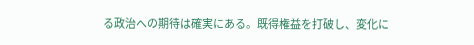る政治への期待は確実にある。既得権益を打破し、変化に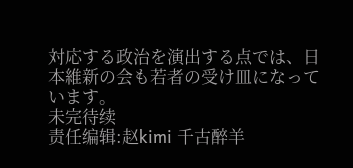対応する政治を演出する点では、日本維新の会も若者の受け皿になっています。
未完待续
责任编辑:赵kimi 千古醉羊